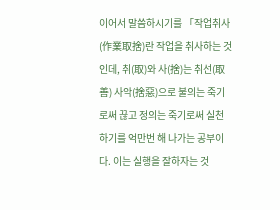이어서 말씀하시기를 「작업취사(作業取捨)란 작업을 취사하는 것인데, 취(取)와 사(捨)는 취선(取善) 사악(捨惡)으로 불의는 죽기로써 끊고 정의는 죽기로써 실천하기를 억만번 해 나가는 공부이다. 이는 실행을 잘하자는 것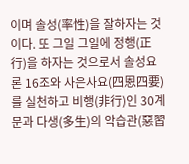이며 솔성(率性)을 잘하자는 것이다. 또 그일 그일에 정행(正行)을 하자는 것으로서 솔성요론 16조와 사은사요(四恩四要)를 실천하고 비행(非行)인 30계문과 다생(多生)의 악습관(惡習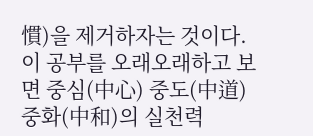慣)을 제거하자는 것이다. 이 공부를 오래오래하고 보면 중심(中心) 중도(中道) 중화(中和)의 실천력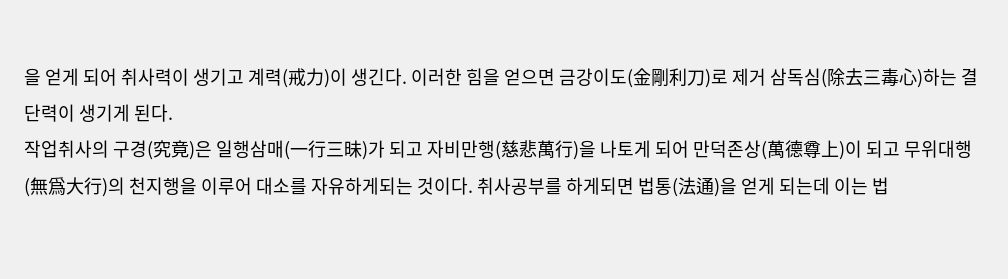을 얻게 되어 취사력이 생기고 계력(戒力)이 생긴다. 이러한 힘을 얻으면 금강이도(金剛利刀)로 제거 삼독심(除去三毒心)하는 결단력이 생기게 된다.
작업취사의 구경(究竟)은 일행삼매(一行三昧)가 되고 자비만행(慈悲萬行)을 나토게 되어 만덕존상(萬德尊上)이 되고 무위대행(無爲大行)의 천지행을 이루어 대소를 자유하게되는 것이다. 취사공부를 하게되면 법통(法通)을 얻게 되는데 이는 법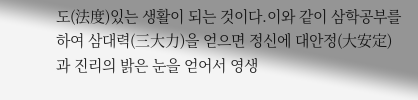도(法度)있는 생활이 되는 것이다.이와 같이 삼학공부를 하여 삼대력(三大力)을 얻으면 정신에 대안정(大安定)과 진리의 밝은 눈을 얻어서 영생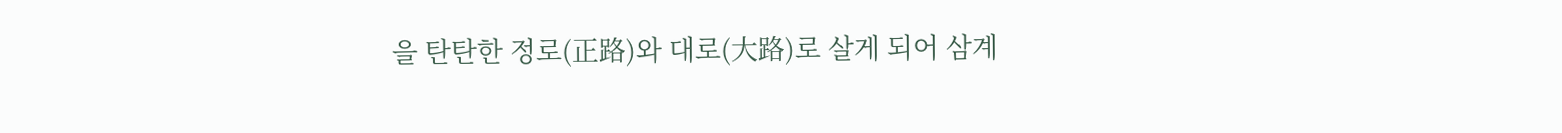을 탄탄한 정로(正路)와 대로(大路)로 살게 되어 삼계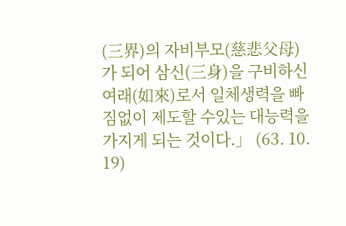(三界)의 자비부모(慈悲父母)가 되어 삼신(三身)을 구비하신 여래(如來)로서 일체생력을 빠짐없이 제도할 수있는 대능력을 가지게 되는 것이다.」 (63. 10. 19)